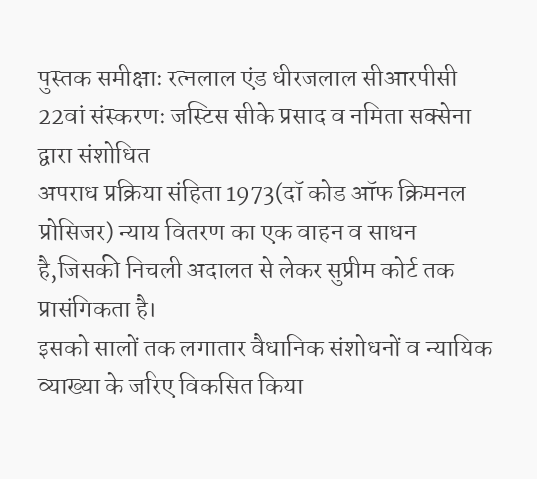पुस्तक समीक्षाः रत्नलाल एंड धीरजलाल सीआरपीसी 22वां संस्करणः जस्टिस सीके प्रसाद व नमिता सक्सेना द्वारा संशोधित
अपराध प्रक्रिया संहिता 1973(दॉ कोड ऑफ क्रिमनल प्रोसिजर) न्याय वितरण का एक वाहन व साधन है,जिसकी निचली अदालत से लेकर सुप्रीम कोर्ट तक प्रासंगिकता है।
इसको सालों तक लगातार वैधानिक संशोधनों व न्यायिक व्याख्या के जरिए विकसित किया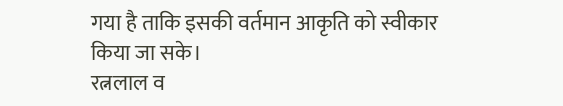गया है ताकि इसकी वर्तमान आकृति को स्वीकार किया जा सके।
रत्नलाल व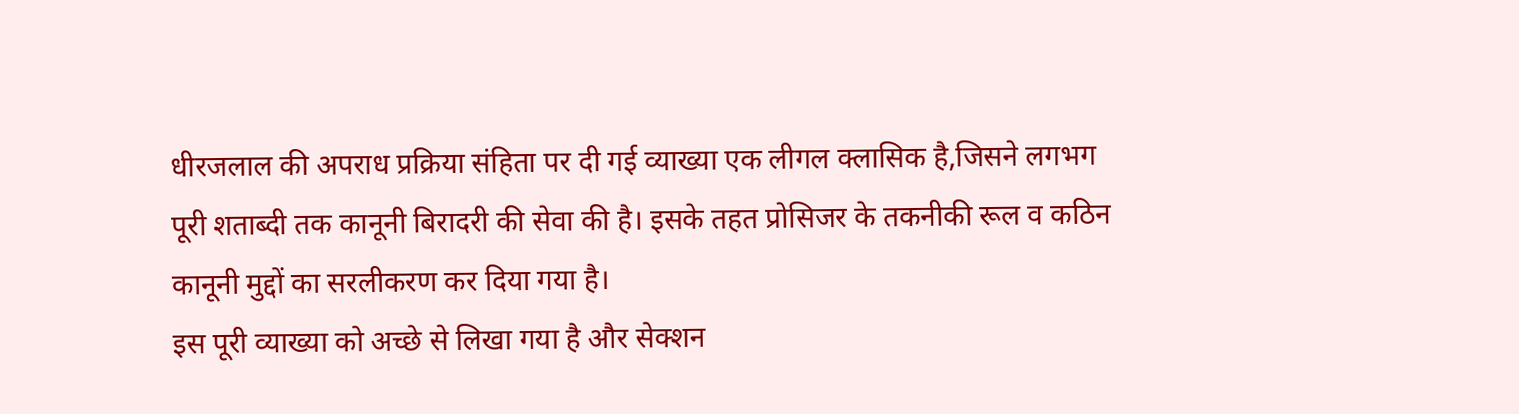धीरजलाल की अपराध प्रक्रिया संहिता पर दी गई व्याख्या एक लीगल क्लासिक है,जिसने लगभग पूरी शताब्दी तक कानूनी बिरादरी की सेवा की है। इसके तहत प्रोसिजर के तकनीकी रूल व कठिन कानूनी मुद्दों का सरलीकरण कर दिया गया है।
इस पूरी व्याख्या को अच्छे से लिखा गया है और सेक्शन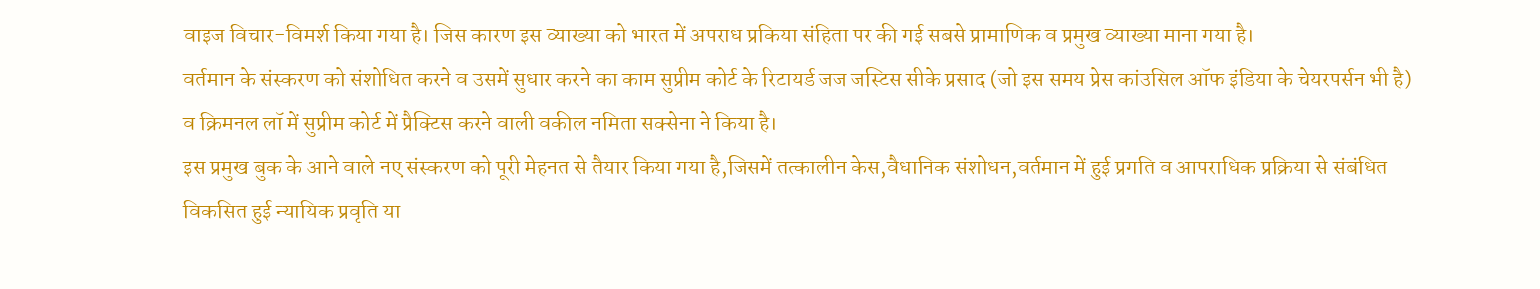वाइज विचार-विमर्श किया गया है। जिस कारण इस व्याख्या को भारत में अपराध प्रकिया संहिता पर की गई सबसे प्रामाणिक व प्रमुख व्याख्या माना गया है।
वर्तमान के संस्करण को संशोधित करने व उसमें सुधार करने का काम सुप्रीम कोर्ट के रिटायर्ड जज जस्टिस सीके प्रसाद (जो इस समय प्रेस कांउसिल ऑफ इंडिया के चेयरपर्सन भी है) व क्रिमनल लॉ में सुप्रीम कोर्ट में प्रैक्टिस करने वाली वकील नमिता सक्सेना ने किया है।
इस प्रमुख बुक के आने वाले नए संस्करण को पूरी मेहनत से तैयार किया गया है,जिसमें तत्कालीन केस,वैधानिक संशोधन,वर्तमान में हुई प्रगति व आपराधिक प्रक्रिया से संबंधित विकसित हुई न्यायिक प्रवृति या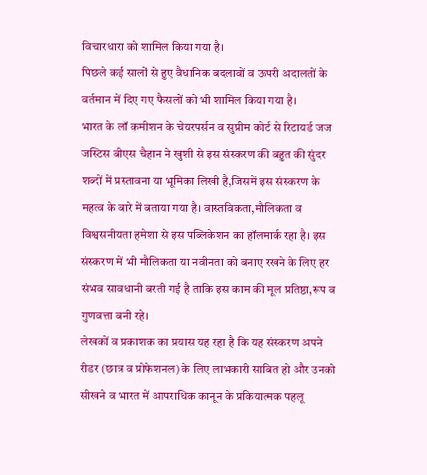विचारधारा को शामिल किया गया है।
पिछले कई सालों से हुए वैधानिक बदलावों व ऊपरी अदालतों के वर्तमान में दिए गए फैसलों को भी शामिल किया गया है।
भारत के लॉ कमीशन के चेयरपर्सन व सुप्रीम कोर्ट से रिटायर्ड जज जस्टिस बीएस चैहान ने खुशी से इस संस्करण की बहुत की सुंदर शब्दों में प्रस्तावना या भूमिका लिखी है,जिसमें इस संस्करण के महत्व के बारे में बताया गया है। वास्तविकता,मौलिकता व विश्वसनीयता हमेशा से इस पब्लिकेशन का हॉलमार्क रहा है। इस संस्करण में भी मौलिकता या नवीनता को बनाए रखने के लिए हर संभव सावधानी बरती गई है ताकि इस काम की मूल प्रतिष्ठा,रूप व गुणवत्ता बनी रहे।
लेखकों व प्रकाशक का प्रयास यह रहा है कि यह संस्करण अपने रीडर (छात्र व प्रोफेशनल) के लिए लाभकारी साबित हो और उनको सीखने व भारत में आपराधिक कानून के प्रकियात्मक पहलू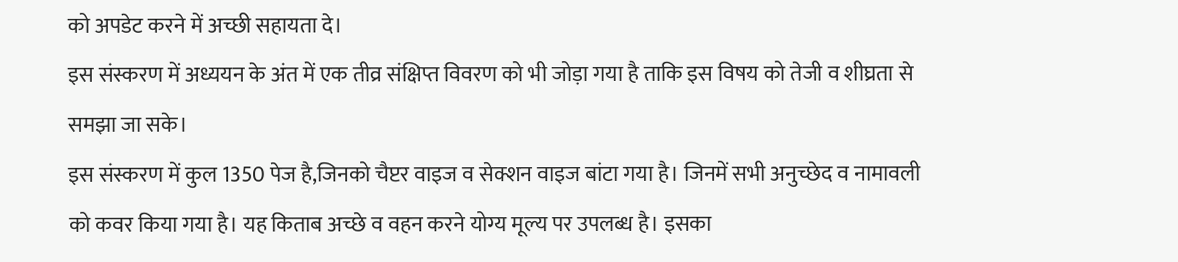को अपडेट करने में अच्छी सहायता दे।
इस संस्करण में अध्ययन के अंत में एक तीव्र संक्षिप्त विवरण को भी जोड़ा गया है ताकि इस विषय को तेजी व शीघ्रता से समझा जा सके।
इस संस्करण में कुल 1350 पेज है,जिनको चैप्टर वाइज व सेक्शन वाइज बांटा गया है। जिनमें सभी अनुच्छेद व नामावली को कवर किया गया है। यह किताब अच्छे व वहन करने योग्य मूल्य पर उपलब्ध है। इसका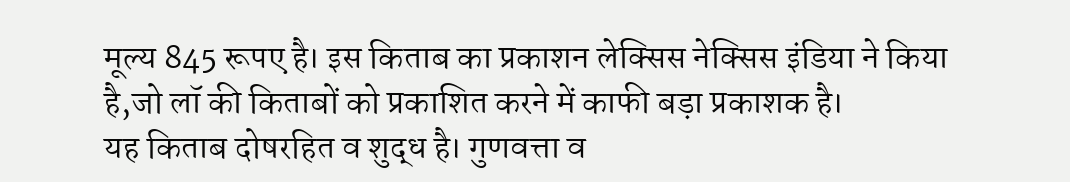मूल्य 845 रूपए है। इस किताब का प्रकाशन लेक्सिस नेक्सिस इंडिया ने किया है,जो लॉ की किताबों को प्रकाशित करने में काफी बड़ा प्रकाशक है।
यह किताब दोषरहित व शुद्ध है। गुणवत्ता व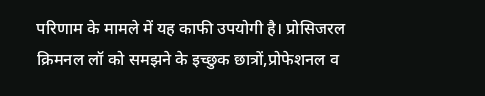परिणाम के मामले में यह काफी उपयोगी है। प्रोसिजरल क्रिमनल लॉ को समझने के इच्छुक छात्रों,प्रोफेशनल व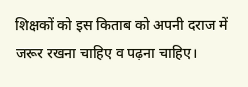शिक्षकों को इस किताब को अपनी दराज में जरूर रखना चाहिए व पढ़ना चाहिए।